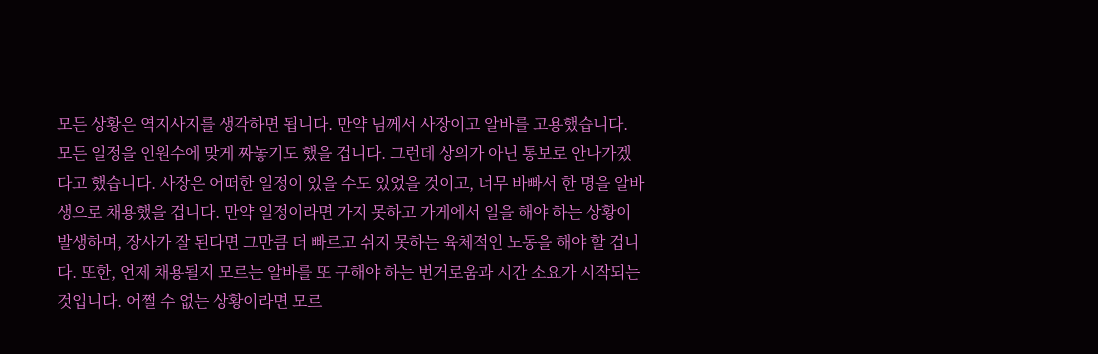모든 상황은 역지사지를 생각하면 됩니다. 만약 님께서 사장이고 알바를 고용했습니다. 모든 일정을 인원수에 맞게 짜놓기도 했을 겁니다. 그런데 상의가 아닌 통보로 안나가겠다고 했습니다. 사장은 어떠한 일정이 있을 수도 있었을 것이고, 너무 바빠서 한 명을 알바생으로 채용했을 겁니다. 만약 일정이라면 가지 못하고 가게에서 일을 해야 하는 상황이 발생하며, 장사가 잘 된다면 그만큼 더 빠르고 쉬지 못하는 육체적인 노동을 해야 할 겁니다. 또한, 언제 채용될지 모르는 알바를 또 구해야 하는 번거로움과 시간 소요가 시작되는 것입니다. 어쩔 수 없는 상황이라면 모르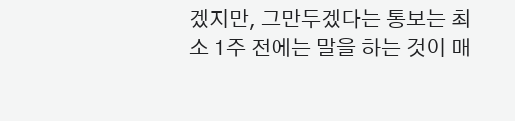겠지만, 그만두겠다는 통보는 최소 1주 전에는 말을 하는 것이 매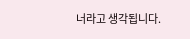너라고 생각됩니다.